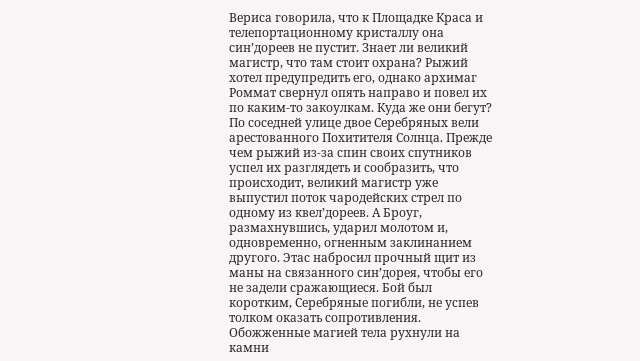Вериса говорила, что к Площадке Краса и телепортационному кристаллу она син’дореев не пустит. Знает ли великий магистр, что там стоит охрана? Рыжий хотел предупредить его, однако архимаг Роммат свернул опять направо и повел их по каким-то закоулкам. Куда же они бегут? По соседней улице двое Серебряных вели арестованного Похитителя Солнца. Прежде чем рыжий из-за спин своих спутников успел их разглядеть и сообразить, что происходит, великий магистр уже выпустил поток чародейских стрел по одному из квел’дореев. А Броуг, размахнувшись, ударил молотом и, одновременно, огненным заклинанием другого. Этас набросил прочный щит из маны на связанного син’дорея, чтобы его не задели сражающиеся. Бой был коротким, Серебряные погибли, не успев толком оказать сопротивления. Обожженные магией тела рухнули на камни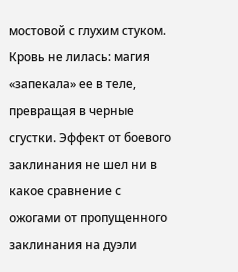мостовой с глухим стуком. Кровь не лилась: магия «запекала» ее в теле, превращая в черные сгустки. Эффект от боевого заклинания не шел ни в какое сравнение с ожогами от пропущенного заклинания на дуэли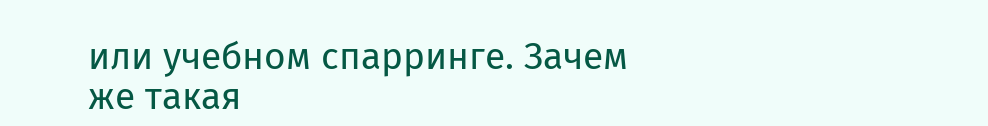или учебном спарринге. Зачем же такая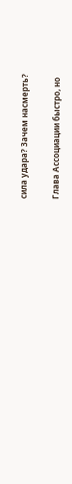сила удара? Зачем насмерть?

Глава Ассоциации быстро, но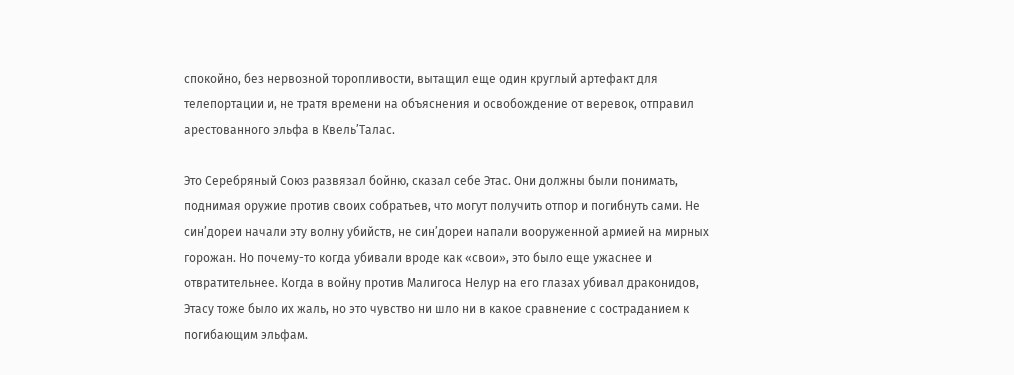спокойно, без нервозной торопливости, вытащил еще один круглый артефакт для телепортации и, не тратя времени на объяснения и освобождение от веревок, отправил арестованного эльфа в Квель’Талас.

Это Серебряный Союз развязал бойню, сказал себе Этас. Они должны были понимать, поднимая оружие против своих собратьев, что могут получить отпор и погибнуть сами. Не син’дореи начали эту волну убийств, не син’дореи напали вооруженной армией на мирных горожан. Но почему-то когда убивали вроде как «свои», это было еще ужаснее и отвратительнее. Когда в войну против Малигоса Нелур на его глазах убивал драконидов, Этасу тоже было их жаль, но это чувство ни шло ни в какое сравнение с состраданием к погибающим эльфам.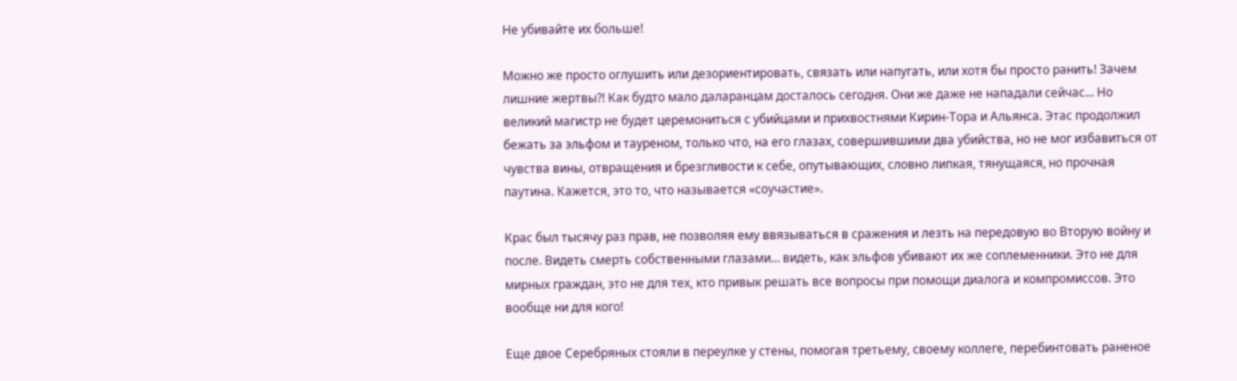Не убивайте их больше!

Можно же просто оглушить или дезориентировать, связать или напугать, или хотя бы просто ранить! Зачем лишние жертвы?! Как будто мало даларанцам досталось сегодня. Они же даже не нападали сейчас… Но великий магистр не будет церемониться с убийцами и прихвостнями Кирин-Тора и Альянса. Этас продолжил бежать за эльфом и тауреном, только что, на его глазах, совершившими два убийства, но не мог избавиться от чувства вины, отвращения и брезгливости к себе, опутывающих, словно липкая, тянущаяся, но прочная паутина. Кажется, это то, что называется «соучастие».

Крас был тысячу раз прав, не позволяя ему ввязываться в сражения и лезть на передовую во Вторую войну и после. Видеть смерть собственными глазами… видеть, как эльфов убивают их же соплеменники. Это не для мирных граждан, это не для тех, кто привык решать все вопросы при помощи диалога и компромиссов. Это вообще ни для кого!

Еще двое Серебряных стояли в переулке у стены, помогая третьему, своему коллеге, перебинтовать раненое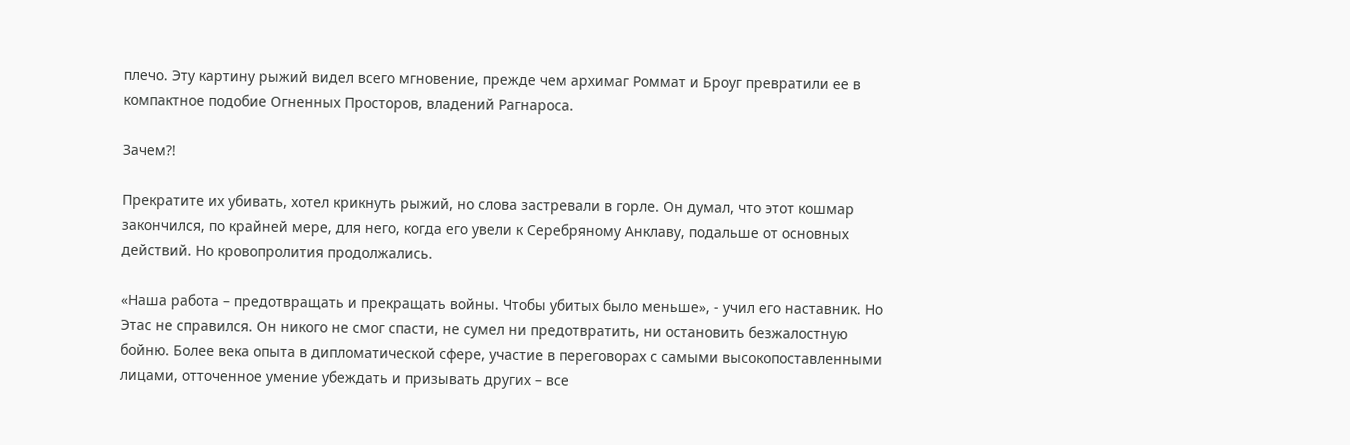плечо. Эту картину рыжий видел всего мгновение, прежде чем архимаг Роммат и Броуг превратили ее в компактное подобие Огненных Просторов, владений Рагнароса.

Зачем?!

Прекратите их убивать, хотел крикнуть рыжий, но слова застревали в горле. Он думал, что этот кошмар закончился, по крайней мере, для него, когда его увели к Серебряному Анклаву, подальше от основных действий. Но кровопролития продолжались.

«Наша работа – предотвращать и прекращать войны. Чтобы убитых было меньше», - учил его наставник. Но Этас не справился. Он никого не смог спасти, не сумел ни предотвратить, ни остановить безжалостную бойню. Более века опыта в дипломатической сфере, участие в переговорах с самыми высокопоставленными лицами, отточенное умение убеждать и призывать других – все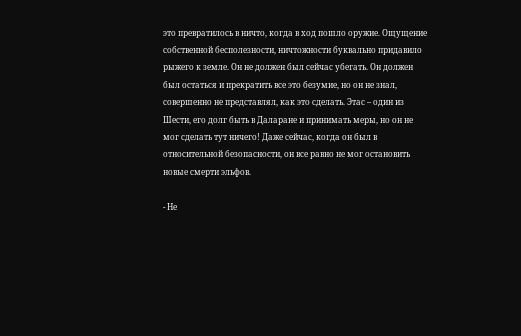это превратилось в ничто, когда в ход пошло оружие. Ощущение собственной бесполезности, ничтожности буквально придавило рыжего к земле. Он не должен был сейчас убегать. Он должен был остаться и прекратить все это безумие, но он не знал, совершенно не представлял, как это сделать. Этас – один из Шести, его долг быть в Даларане и принимать меры, но он не мог сделать тут ничего! Даже сейчас, когда он был в относительной безопасности, он все равно не мог остановить новые смерти эльфов.

- Не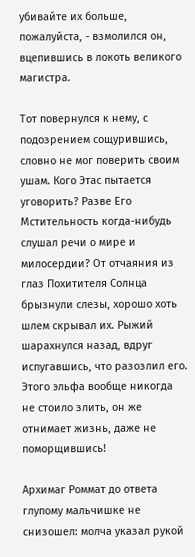убивайте их больше, пожалуйста, - взмолился он, вцепившись в локоть великого магистра.

Тот повернулся к нему, с подозрением сощурившись, словно не мог поверить своим ушам. Кого Этас пытается уговорить? Разве Его Мстительность когда-нибудь слушал речи о мире и милосердии? От отчаяния из глаз Похитителя Солнца брызнули слезы, хорошо хоть шлем скрывал их. Рыжий шарахнулся назад, вдруг испугавшись, что разозлил его. Этого эльфа вообще никогда не стоило злить, он же отнимает жизнь, даже не поморщившись!

Архимаг Роммат до ответа глупому мальчишке не снизошел: молча указал рукой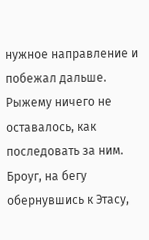нужное направление и побежал дальше. Рыжему ничего не оставалось, как последовать за ним. Броуг, на бегу обернувшись к Этасу,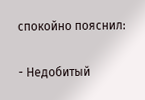спокойно пояснил:

- Недобитый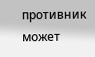противник может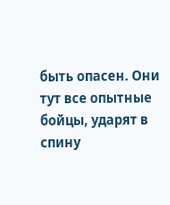быть опасен. Они тут все опытные бойцы, ударят в спину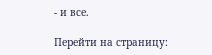- и все.

Перейти на страницу: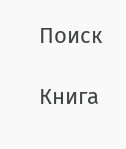Поиск

Книга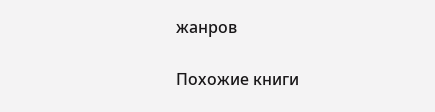жанров

Похожие книги